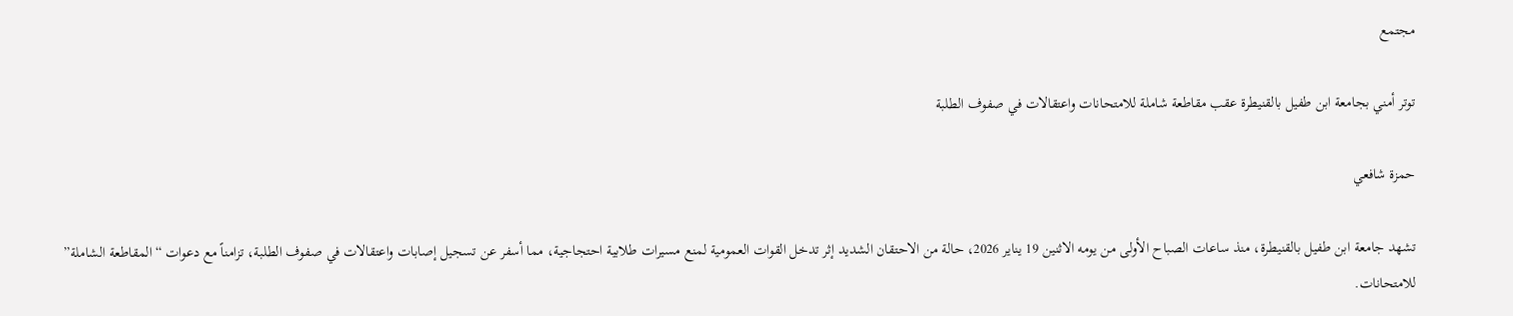مجتمع

توتر أمني بجامعة ابن طفيل بالقنيطرة عقب مقاطعة شاملة للامتحانات واعتقالات في صفوف الطلبة

حمزة شافعي

تشهد جامعة ابن طفيل بالقنيطرة، منذ ساعات الصباح الأولى من يومه الاثنين 19 يناير 2026، حالة من الاحتقان الشديد إثر تدخل القوات العمومية لمنع مسيرات طلابية احتجاجية، مما أسفر عن تسجيل إصابات واعتقالات في صفوف الطلبة، تزامناً مع دعوات “المقاطعة الشاملة” للامتحانات.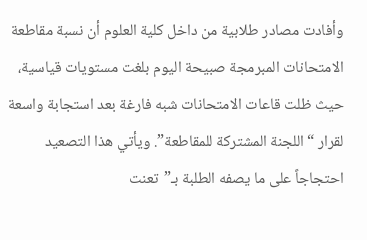وأفادت مصادر طلابية من داخل كلية العلوم أن نسبة مقاطعة الامتحانات المبرمجة صبيحة اليوم بلغت مستويات قياسية، حيث ظلت قاعات الامتحانات شبه فارغة بعد استجابة واسعة لقرار “اللجنة المشتركة للمقاطعة”. ويأتي هذا التصعيد احتجاجاً على ما يصفه الطلبة بـ”تعنت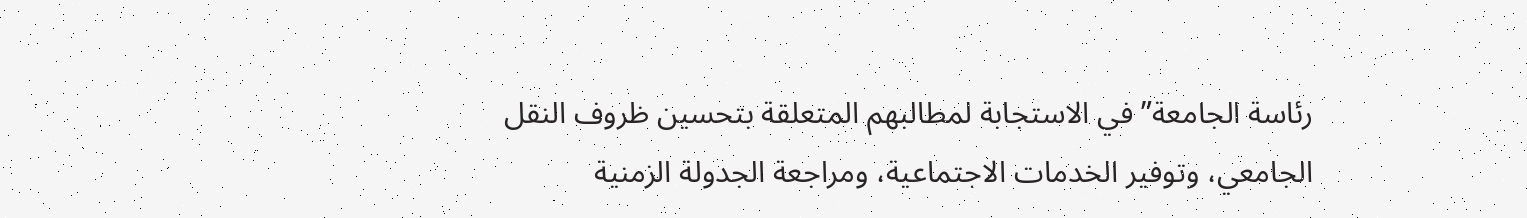رئاسة الجامعة” في الاستجابة لمطالبهم المتعلقة بتحسين ظروف النقل الجامعي، وتوفير الخدمات الاجتماعية، ومراجعة الجدولة الزمنية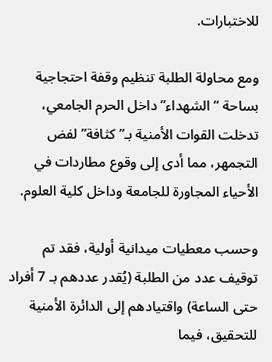للاختبارات.

ومع محاولة الطلبة تنظيم وقفة احتجاجية بساحة “الشهداء” داخل الحرم الجامعي، تدخلت القوات الأمنية بـ”كثافة” لفض التجمهر، مما أدى إلى وقوع مطاردات في الأحياء المجاورة للجامعة وداخل كلية العلوم.

وحسب معطيات ميدانية أولية، فقد تم توقيف عدد من الطلبة (يُقدر عددهم بـ 7 أفراد حتى الساعة) واقتيادهم إلى الدائرة الأمنية للتحقيق، فيما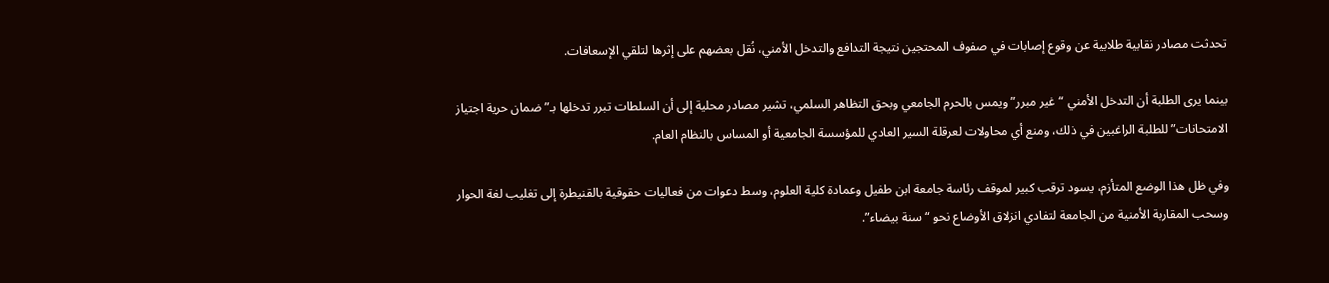تحدثت مصادر نقابية طلابية عن وقوع إصابات في صفوف المحتجين نتيجة التدافع والتدخل الأمني، نُقل بعضهم على إثرها لتلقي الإسعافات.

بينما يرى الطلبة أن التدخل الأمني “غير مبرر” ويمس بالحرم الجامعي وبحق التظاهر السلمي، تشير مصادر محلية إلى أن السلطات تبرر تدخلها بـ”ضمان حرية اجتياز الامتحانات” للطلبة الراغبين في ذلك، ومنع أي محاولات لعرقلة السير العادي للمؤسسة الجامعية أو المساس بالنظام العام.

وفي ظل هذا الوضع المتأزم، يسود ترقب كبير لموقف رئاسة جامعة ابن طفيل وعمادة كلية العلوم، وسط دعوات من فعاليات حقوقية بالقنيطرة إلى تغليب لغة الحوار وسحب المقاربة الأمنية من الجامعة لتفادي انزلاق الأوضاع نحو “سنة بيضاء”.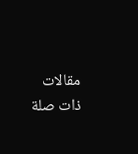مقالات ذات صلة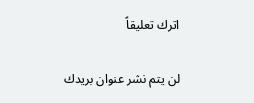اترك تعليقاً

لن يتم نشر عنوان بريدك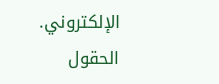الإلكتروني. الحقول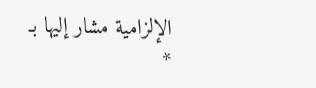الإلزامية مشار إليها بـ *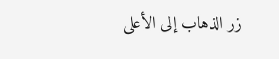زر الذهاب إلى الأعلى